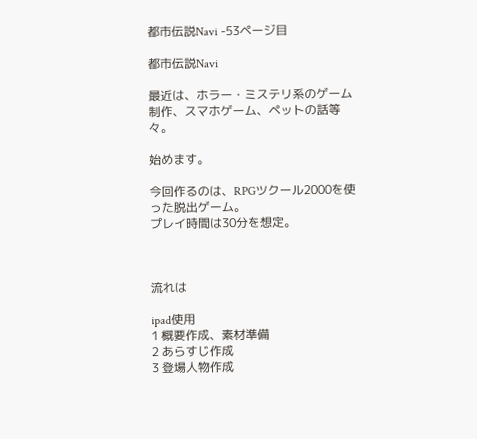都市伝説Navi -53ページ目

都市伝説Navi

最近は、ホラー・ミステリ系のゲーム制作、スマホゲーム、ペットの話等々。

始めます。

今回作るのは、RPGツクール2000を使った脱出ゲーム。
プレイ時間は30分を想定。



流れは

ipad使用
1 概要作成、素材準備
2 あらすじ作成
3 登場人物作成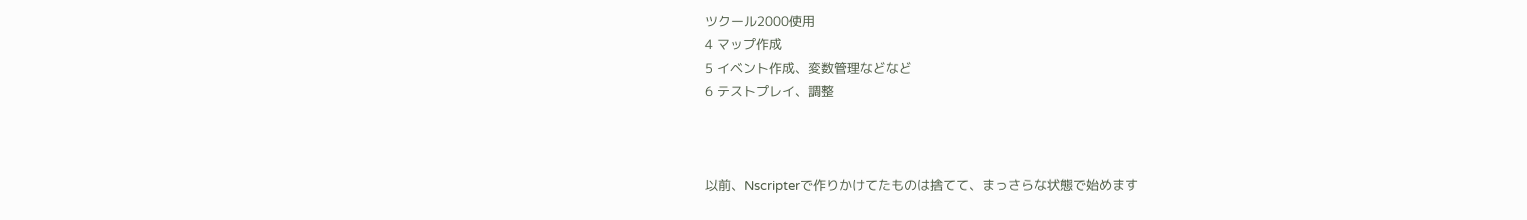ツクール2000使用
4 マップ作成
5 イベント作成、変数管理などなど
6 テストプレイ、調整



以前、Nscripterで作りかけてたものは捨てて、まっさらな状態で始めます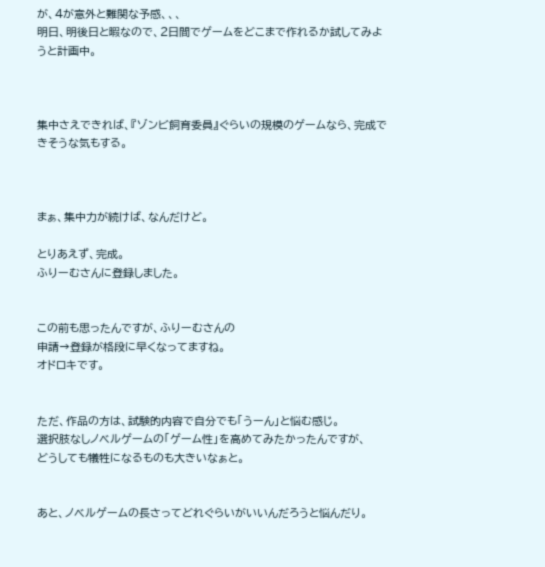が、4が意外と難関な予感、、、
明日、明後日と暇なので、2日間でゲームをどこまで作れるか試してみようと計画中。



集中さえできれば、『ゾンビ飼育委員』ぐらいの規模のゲームなら、完成できそうな気もする。



まぁ、集中力が続けば、なんだけど。

とりあえず、完成。
ふりーむさんに登録しました。


この前も思ったんですが、ふりーむさんの
申請→登録が格段に早くなってますね。
オドロキです。


ただ、作品の方は、試験的内容で自分でも「うーん」と悩む感じ。
選択肢なしノベルゲームの「ゲーム性」を高めてみたかったんですが、
どうしても犠牲になるものも大きいなぁと。


あと、ノベルゲームの長さってどれぐらいがいいんだろうと悩んだり。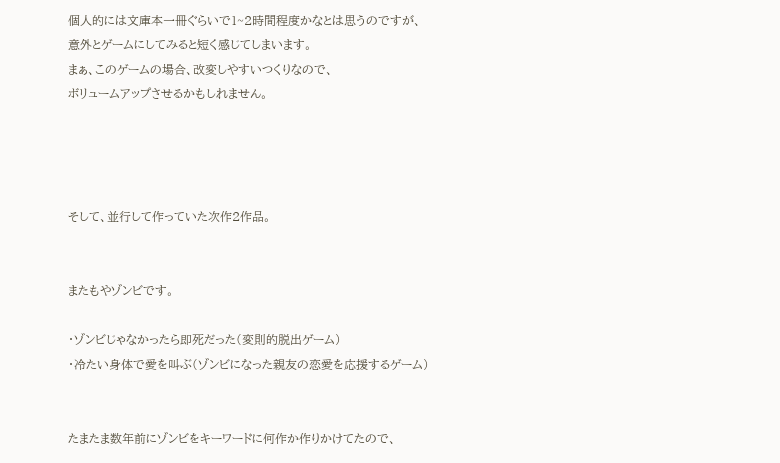個人的には文庫本一冊ぐらいで1~2時間程度かなとは思うのですが、
意外とゲームにしてみると短く感じてしまいます。
まぁ、このゲームの場合、改変しやすいつくりなので、
ボリュームアップさせるかもしれません。




そして、並行して作っていた次作2作品。


またもやゾンビです。

・ゾンビじゃなかったら即死だった(変則的脱出ゲーム)
・冷たい身体で愛を叫ぶ(ゾンビになった親友の恋愛を応援するゲーム)


たまたま数年前にゾンビをキーワードに何作か作りかけてたので、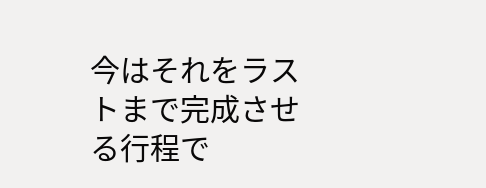今はそれをラストまで完成させる行程で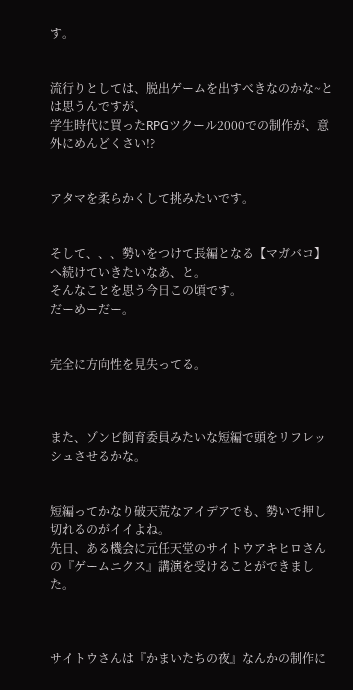す。


流行りとしては、脱出ゲームを出すべきなのかな~とは思うんですが、
学生時代に買ったRPGツクール2000での制作が、意外にめんどくさい!?


アタマを柔らかくして挑みたいです。


そして、、、勢いをつけて長編となる【マガバコ】へ続けていきたいなあ、と。
そんなことを思う今日この頃です。
だーめーだー。


完全に方向性を見失ってる。



また、ゾンビ飼育委員みたいな短編で頭をリフレッシュさせるかな。


短編ってかなり破天荒なアイデアでも、勢いで押し切れるのがイイよね。
先日、ある機会に元任天堂のサイトウアキヒロさんの『ゲームニクス』講演を受けることができました。



サイトウさんは『かまいたちの夜』なんかの制作に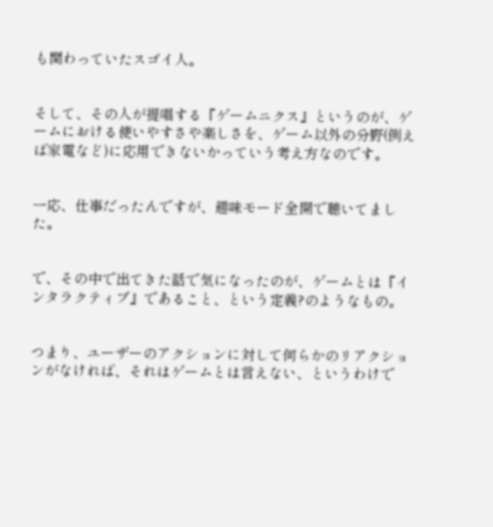も関わっていたスゴイ人。


そして、その人が提唱する『ゲームニクス』というのが、ゲームにおける使いやすさや楽しさを、ゲーム以外の分野(例えば家電など)に応用できないかっていう考え方なのです。


一応、仕事だったんですが、趣味モード全開で聴いてました。


で、その中で出てきた話で気になったのが、ゲームとは『インタラクティブ』であること、という定義?のようなもの。


つまり、ユーザーのアクションに対して何らかのリアクションがなければ、それはゲームとは言えない、というわけで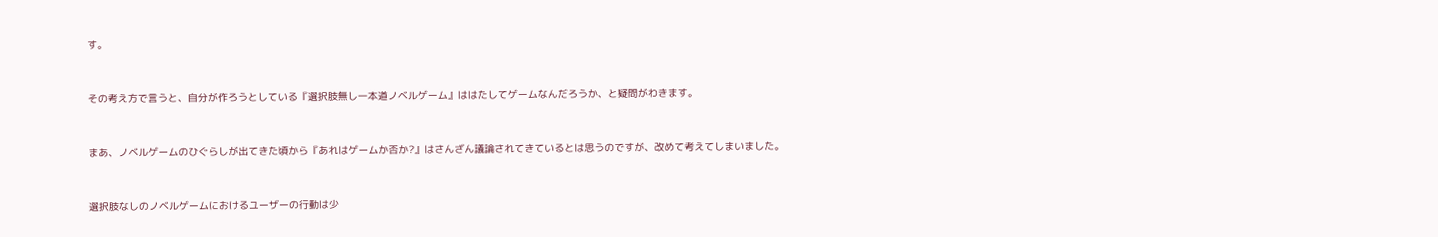す。


その考え方で言うと、自分が作ろうとしている『選択肢無し一本道ノベルゲーム』ははたしてゲームなんだろうか、と疑問がわきます。


まあ、ノベルゲームのひぐらしが出てきた頃から『あれはゲームか否か?』はさんざん議論されてきているとは思うのですが、改めて考えてしまいました。


選択肢なしのノベルゲームにおけるユーザーの行動は少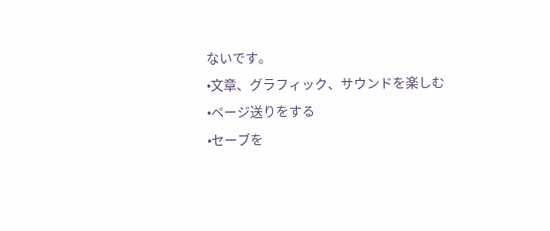ないです。
•文章、グラフィック、サウンドを楽しむ
•ページ送りをする
•セーブを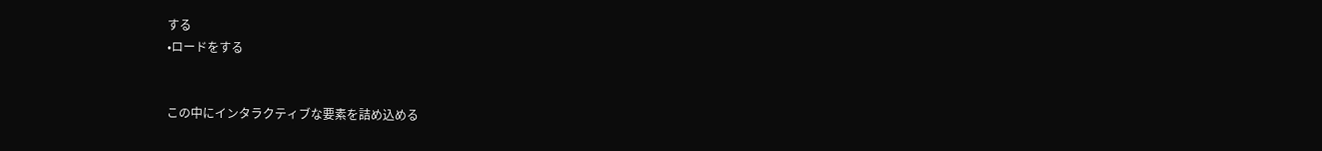する
•ロードをする


この中にインタラクティブな要素を詰め込める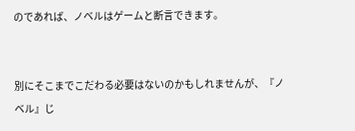のであれば、ノベルはゲームと断言できます。


別にそこまでこだわる必要はないのかもしれませんが、『ノベル』じ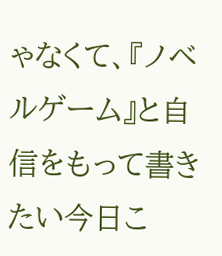ゃなくて、『ノベルゲーム』と自信をもって書きたい今日こ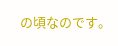の頃なのです。